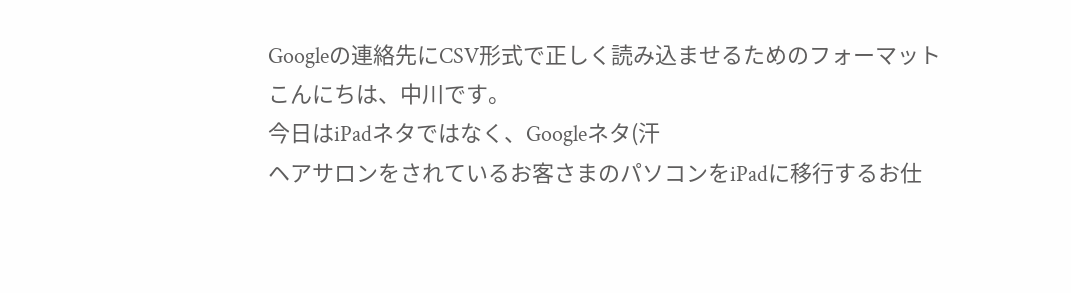Googleの連絡先にCSV形式で正しく読み込ませるためのフォーマット
こんにちは、中川です。
今日はiPadネタではなく、Googleネタ(汗
ヘアサロンをされているお客さまのパソコンをiPadに移行するお仕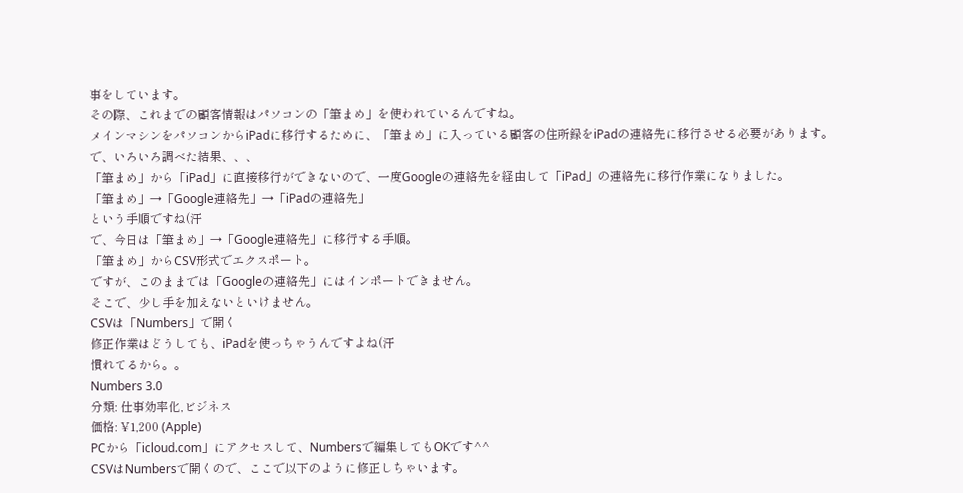事をしています。
その際、これまでの顧客情報はパソコンの「筆まめ」を使われているんですね。
メインマシンをパソコンからiPadに移行するために、「筆まめ」に入っている顧客の住所録をiPadの連絡先に移行させる必要があります。
で、いろいろ調べた結果、、、
「筆まめ」から「iPad」に直接移行ができないので、一度Googleの連絡先を経由して「iPad」の連絡先に移行作業になりました。
「筆まめ」→「Google連絡先」→「iPadの連絡先」
という手順ですね(汗
で、今日は「筆まめ」→「Google連絡先」に移行する手順。
「筆まめ」からCSV形式でエクスポート。
ですが、このままでは「Googleの連絡先」にはインポートできません。
そこで、少し手を加えないといけません。
CSVは「Numbers」で開く
修正作業はどうしても、iPadを使っちゃうんですよね(汗
慣れてるから。。
Numbers 3.0
分類: 仕事効率化,ビジネス
価格: ¥1,200 (Apple)
PCから「icloud.com」にアクセスして、Numbersで編集してもOKです^^
CSVはNumbersで開くので、ここで以下のように修正しちゃいます。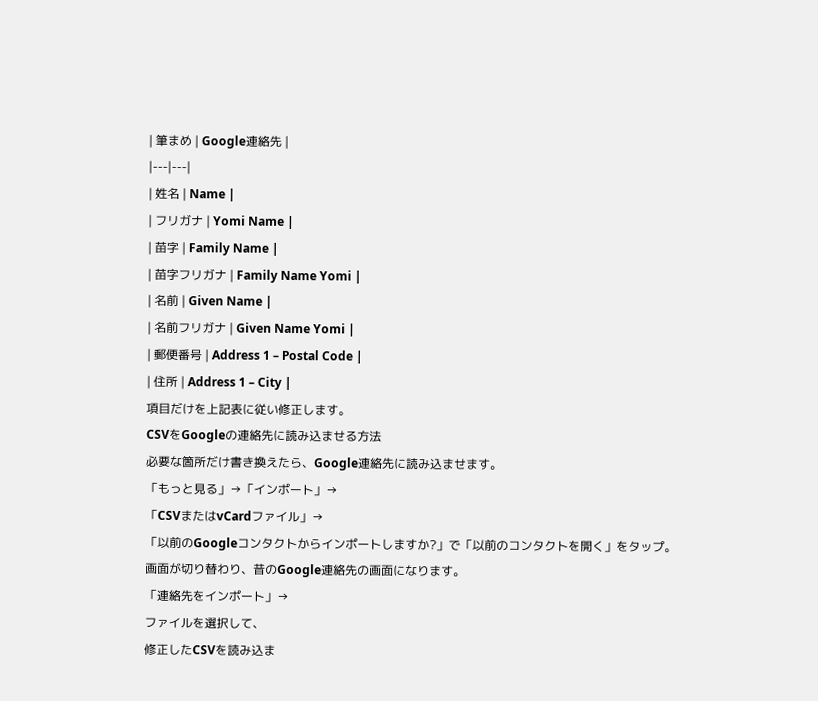| 筆まめ | Google連絡先 |
|---|---|
| 姓名 | Name |
| フリガナ | Yomi Name |
| 苗字 | Family Name |
| 苗字フリガナ | Family Name Yomi |
| 名前 | Given Name |
| 名前フリガナ | Given Name Yomi |
| 郵便番号 | Address 1 – Postal Code |
| 住所 | Address 1 – City |
項目だけを上記表に従い修正します。
CSVをGoogleの連絡先に読み込ませる方法
必要な箇所だけ書き換えたら、Google連絡先に読み込ませます。
「もっと見る」→「インポート」→
「CSVまたはvCardファイル」→
「以前のGoogleコンタクトからインポートしますか?」で「以前のコンタクトを開く」をタップ。
画面が切り替わり、昔のGoogle連絡先の画面になります。
「連絡先をインポート」→
ファイルを選択して、
修正したCSVを読み込ま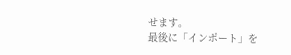せます。
最後に「インポート」を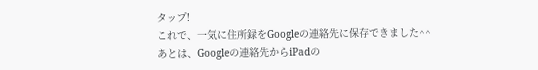タップ!
これで、一気に住所録をGoogleの連絡先に保存できました^^
あとは、Googleの連絡先からiPadの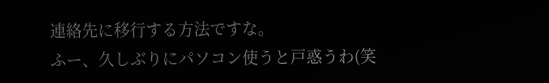連絡先に移行する方法ですな。
ふー、久しぶりにパソコン使うと戸惑うわ(笑